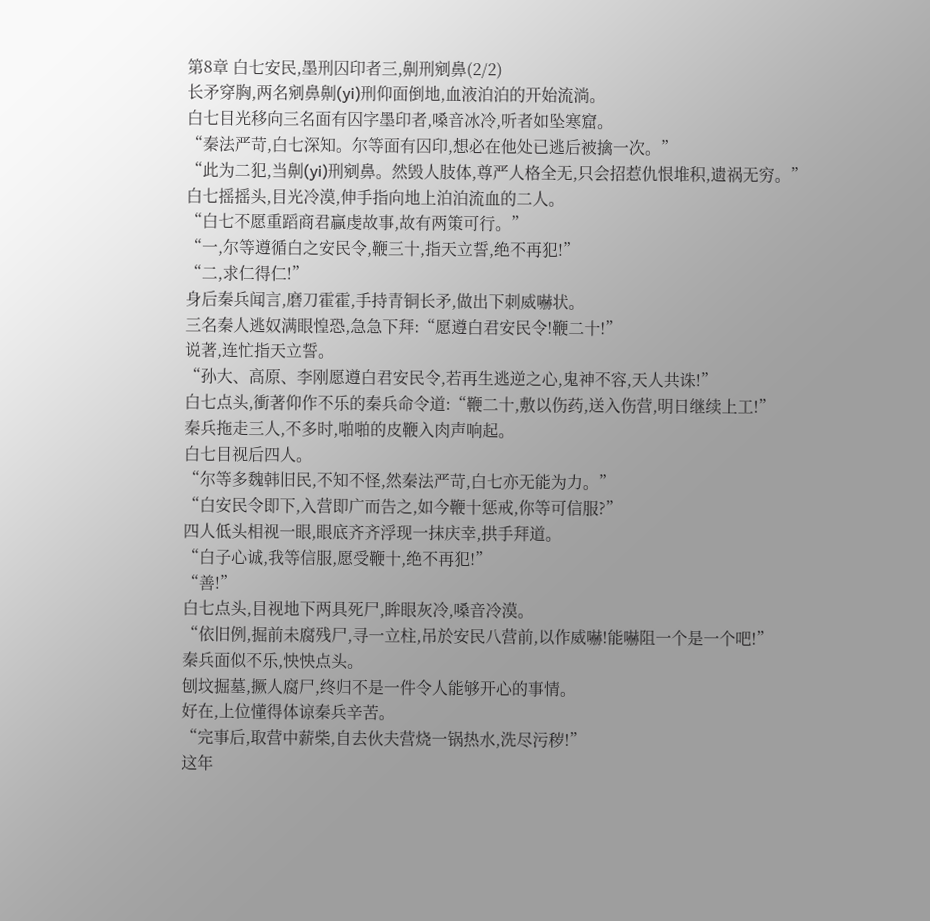第8章 白七安民,墨刑囚印者三,劓刑剜鼻(2/2)
长矛穿胸,两名剜鼻劓(yi)刑仰面倒地,血液泊泊的开始流淌。
白七目光移向三名面有囚字墨印者,嗓音冰冷,听者如坠寒窟。
“秦法严苛,白七深知。尔等面有囚印,想必在他处已逃后被擒一次。”
“此为二犯,当劓(yi)刑剜鼻。然毁人肢体,尊严人格全无,只会招惹仇恨堆积,遗祸无穷。”
白七摇摇头,目光冷漠,伸手指向地上泊泊流血的二人。
“白七不愿重蹈商君贏虔故事,故有两策可行。”
“一,尔等遵循白之安民令,鞭三十,指天立誓,绝不再犯!”
“二,求仁得仁!”
身后秦兵闻言,磨刀霍霍,手持青铜长矛,做出下刺威嚇状。
三名秦人逃奴满眼惶恐,急急下拜:“愿遵白君安民令!鞭二十!”
说著,连忙指天立誓。
“孙大、高原、李刚愿遵白君安民令,若再生逃逆之心,鬼神不容,天人共诛!”
白七点头,衝著仰作不乐的秦兵命令道:“鞭二十,敷以伤药,送入伤营,明日继续上工!”
秦兵拖走三人,不多时,啪啪的皮鞭入肉声响起。
白七目视后四人。
“尔等多魏韩旧民,不知不怪,然秦法严苛,白七亦无能为力。”
“白安民令即下,入营即广而告之,如今鞭十惩戒,你等可信服?”
四人低头相视一眼,眼底齐齐浮现一抹庆幸,拱手拜道。
“白子心诚,我等信服,愿受鞭十,绝不再犯!”
“善!”
白七点头,目视地下两具死尸,眸眼灰冷,嗓音冷漠。
“依旧例,掘前未腐残尸,寻一立柱,吊於安民八营前,以作威嚇!能嚇阻一个是一个吧!”
秦兵面似不乐,怏怏点头。
刨坟掘墓,撅人腐尸,终归不是一件令人能够开心的事情。
好在,上位懂得体谅秦兵辛苦。
“完事后,取营中薪柴,自去伙夫营烧一锅热水,洗尽污秽!”
这年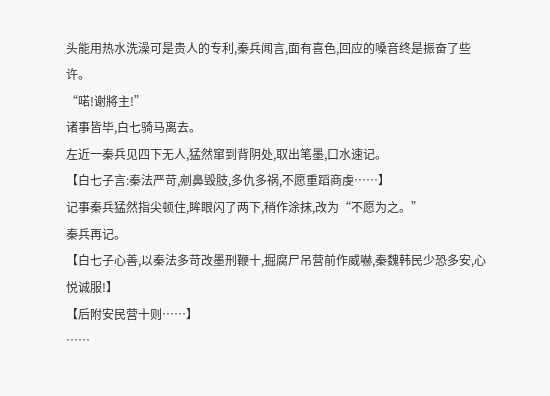头能用热水洗澡可是贵人的专利,秦兵闻言,面有喜色,回应的嗓音终是振奋了些许。
“喏!谢將主!”
诸事皆毕,白七骑马离去。
左近一秦兵见四下无人,猛然窜到背阴处,取出笔墨,口水速记。
【白七子言:秦法严苛,剜鼻毁肢,多仇多祸,不愿重蹈商虔……】
记事秦兵猛然指尖顿住,眸眼闪了两下,稍作涂抹,改为“不愿为之。”
秦兵再记。
【白七子心善,以秦法多苛改墨刑鞭十,掘腐尸吊营前作威嚇,秦魏韩民少恐多安,心悦诚服!】
【后附安民营十则……】
……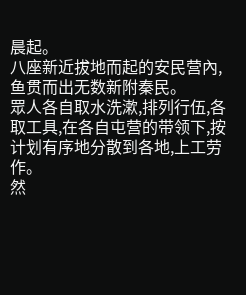晨起。
八座新近拔地而起的安民营內,鱼贯而出无数新附秦民。
眾人各自取水洗漱,排列行伍,各取工具,在各自屯营的带领下,按计划有序地分散到各地,上工劳作。
然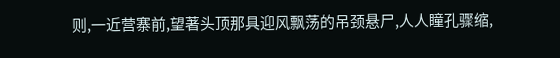则,一近营寨前,望著头顶那具迎风飘荡的吊颈悬尸,人人瞳孔骤缩,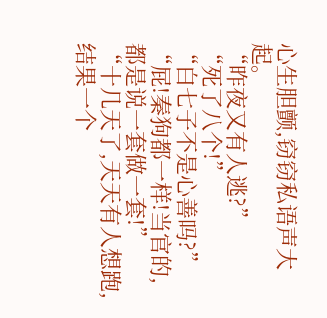心生胆颤,窃窃私语声大起。
“昨夜又有人逃?”
“死了八个!”
“白七子不是心善吗?”
“屁!秦狗都一样!当官的,都是说一套做一套!”
“十几天了,天天有人想跑,结果一个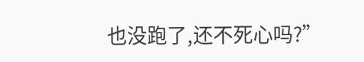也没跑了,还不死心吗?”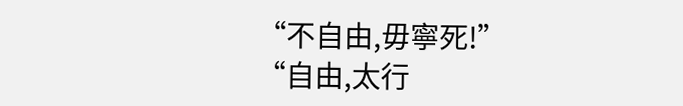“不自由,毋寧死!”
“自由,太行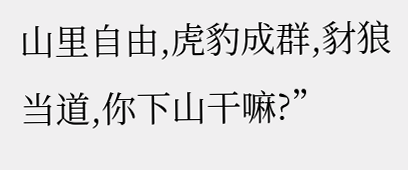山里自由,虎豹成群,豺狼当道,你下山干嘛?”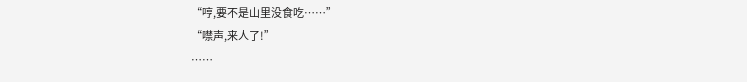“哼,要不是山里没食吃……”
“噤声,来人了!”
……